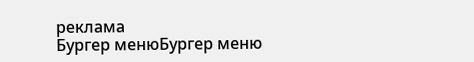реклама
Бургер менюБургер меню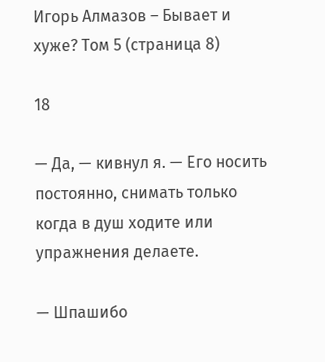Игорь Алмазов – Бывает и хуже? Том 5 (страница 8)

18

— Да, — кивнул я. — Его носить постоянно, снимать только когда в душ ходите или упражнения делаете.

— Шпашибо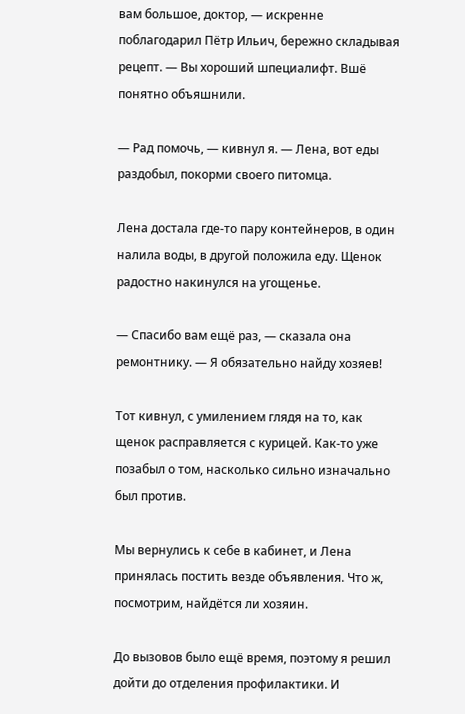вам большое, доктор, — искренне поблагодарил Пётр Ильич, бережно складывая рецепт. — Вы хороший шпециалифт. Вшё понятно объяшнили.

— Рад помочь, — кивнул я. — Лена, вот еды раздобыл, покорми своего питомца.

Лена достала где-то пару контейнеров, в один налила воды, в другой положила еду. Щенок радостно накинулся на угощенье.

— Спасибо вам ещё раз, — сказала она ремонтнику. — Я обязательно найду хозяев!

Тот кивнул, с умилением глядя на то, как щенок расправляется с курицей. Как-то уже позабыл о том, насколько сильно изначально был против.

Мы вернулись к себе в кабинет, и Лена принялась постить везде объявления. Что ж, посмотрим, найдётся ли хозяин.

До вызовов было ещё время, поэтому я решил дойти до отделения профилактики. И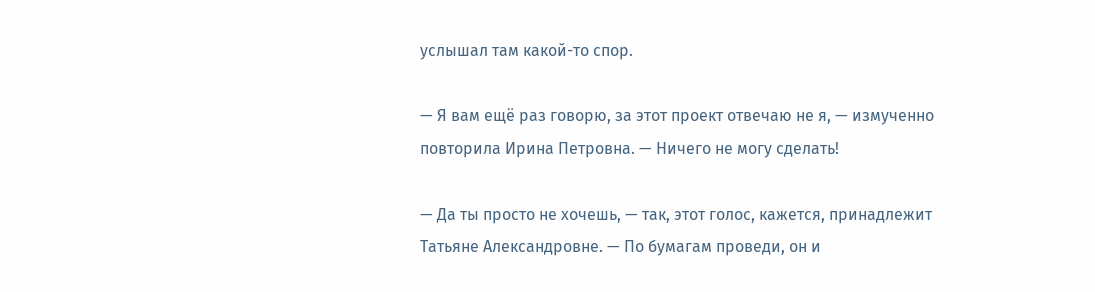услышал там какой-то спор.

— Я вам ещё раз говорю, за этот проект отвечаю не я, — измученно повторила Ирина Петровна. — Ничего не могу сделать!

— Да ты просто не хочешь, — так, этот голос, кажется, принадлежит Татьяне Александровне. — По бумагам проведи, он и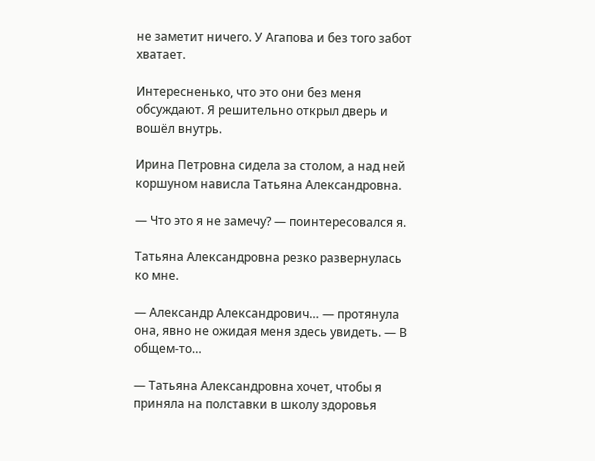не заметит ничего. У Агапова и без того забот хватает.

Интересненько, что это они без меня обсуждают. Я решительно открыл дверь и вошёл внутрь.

Ирина Петровна сидела за столом, а над ней коршуном нависла Татьяна Александровна.

— Что это я не замечу? — поинтересовался я.

Татьяна Александровна резко развернулась ко мне.

— Александр Александрович… — протянула она, явно не ожидая меня здесь увидеть. — В общем-то…

— Татьяна Александровна хочет, чтобы я приняла на полставки в школу здоровья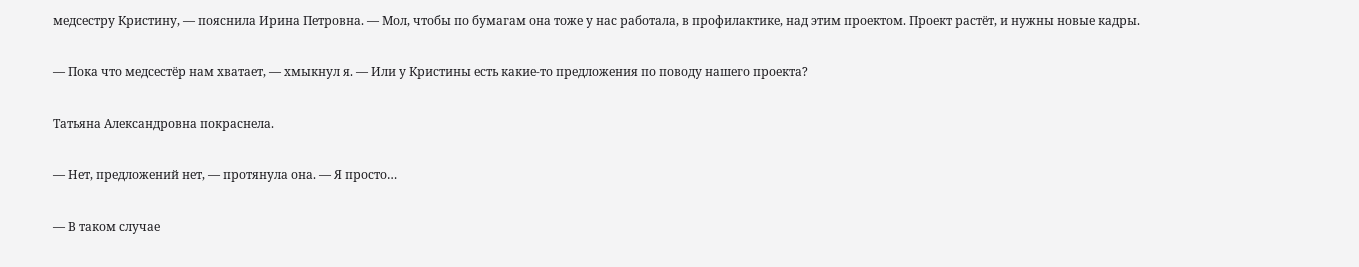медсестру Кристину, — пояснила Ирина Петровна. — Мол, чтобы по бумагам она тоже у нас работала, в профилактике, над этим проектом. Проект растёт, и нужны новые кадры.

— Пока что медсестёр нам хватает, — хмыкнул я. — Или у Кристины есть какие-то предложения по поводу нашего проекта?

Татьяна Александровна покраснела.

— Нет, предложений нет, — протянула она. — Я просто…

— В таком случае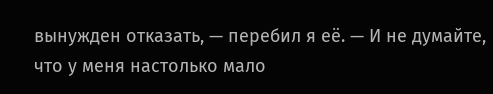вынужден отказать, — перебил я её. — И не думайте, что у меня настолько мало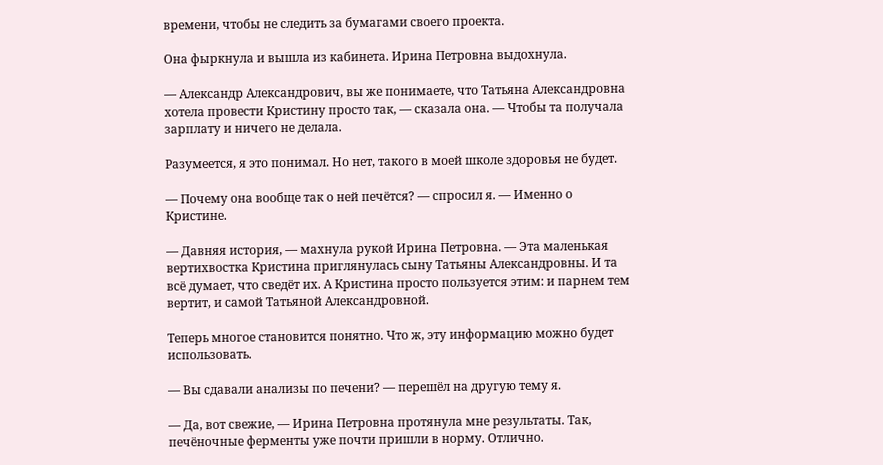времени, чтобы не следить за бумагами своего проекта.

Она фыркнула и вышла из кабинета. Ирина Петровна выдохнула.

— Александр Александрович, вы же понимаете, что Татьяна Александровна хотела провести Кристину просто так, — сказала она. — Чтобы та получала зарплату и ничего не делала.

Разумеется, я это понимал. Но нет, такого в моей школе здоровья не будет.

— Почему она вообще так о ней печётся? — спросил я. — Именно о Кристине.

— Давняя история, — махнула рукой Ирина Петровна. — Эта маленькая вертихвостка Кристина приглянулась сыну Татьяны Александровны. И та всё думает, что сведёт их. А Кристина просто пользуется этим: и парнем тем вертит, и самой Татьяной Александровной.

Теперь многое становится понятно. Что ж, эту информацию можно будет использовать.

— Вы сдавали анализы по печени? — перешёл на другую тему я.

— Да, вот свежие, — Ирина Петровна протянула мне результаты. Так, печёночные ферменты уже почти пришли в норму. Отлично.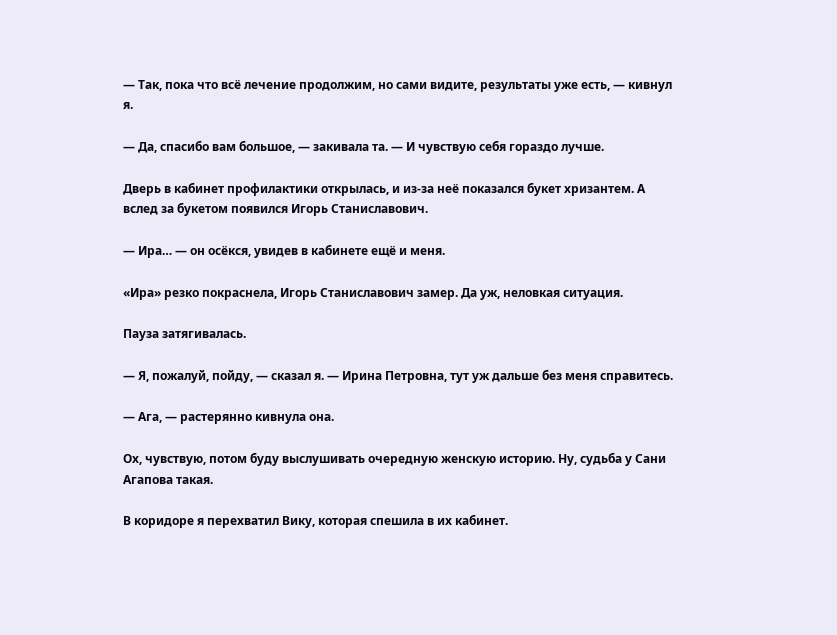— Так, пока что всё лечение продолжим, но сами видите, результаты уже есть, — кивнул я.

— Да, спасибо вам большое, — закивала та. — И чувствую себя гораздо лучше.

Дверь в кабинет профилактики открылась, и из-за неё показался букет хризантем. А вслед за букетом появился Игорь Станиславович.

— Ира… — он осёкся, увидев в кабинете ещё и меня.

«Ира» резко покраснела, Игорь Станиславович замер. Да уж, неловкая ситуация.

Пауза затягивалась.

— Я, пожалуй, пойду, — сказал я. — Ирина Петровна, тут уж дальше без меня справитесь.

— Ага, — растерянно кивнула она.

Ох, чувствую, потом буду выслушивать очередную женскую историю. Ну, судьба у Сани Агапова такая.

В коридоре я перехватил Вику, которая спешила в их кабинет.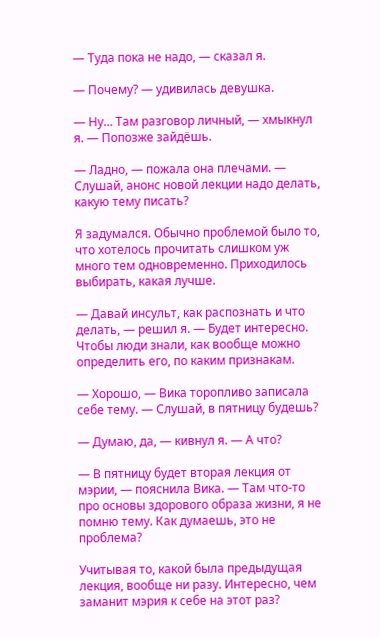— Туда пока не надо, — сказал я.

— Почему? — удивилась девушка.

— Ну… Там разговор личный, — хмыкнул я. — Попозже зайдёшь.

— Ладно, — пожала она плечами. — Слушай, анонс новой лекции надо делать, какую тему писать?

Я задумался. Обычно проблемой было то, что хотелось прочитать слишком уж много тем одновременно. Приходилось выбирать, какая лучше.

— Давай инсульт, как распознать и что делать, — решил я. — Будет интересно. Чтобы люди знали, как вообще можно определить его, по каким признакам.

— Хорошо, — Вика торопливо записала себе тему. — Слушай, в пятницу будешь?

— Думаю, да, — кивнул я. — А что?

— В пятницу будет вторая лекция от мэрии, — пояснила Вика. — Там что-то про основы здорового образа жизни, я не помню тему. Как думаешь, это не проблема?

Учитывая то, какой была предыдущая лекция, вообще ни разу. Интересно, чем заманит мэрия к себе на этот раз?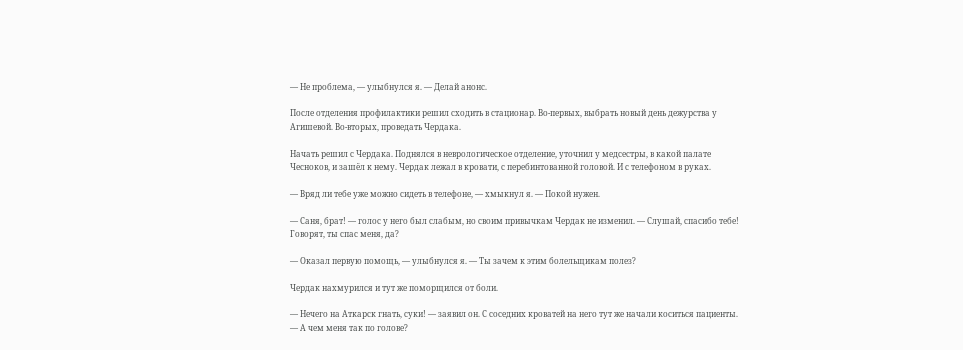— Не проблема, — улыбнулся я. — Делай анонс.

После отделения профилактики решил сходить в стационар. Во-первых, выбрать новый день дежурства у Агишевой. Во-вторых, проведать Чердака.

Начать решил с Чердака. Поднялся в неврологическое отделение, уточнил у медсестры, в какой палате Чесноков, и зашёл к нему. Чердак лежал в кровати, с перебинтованной головой. И с телефоном в руках.

— Вряд ли тебе уже можно сидеть в телефоне, — хмыкнул я. — Покой нужен.

— Саня, брат! — голос у него был слабым, но своим привычкам Чердак не изменил. — Слушай, спасибо тебе! Говорят, ты спас меня, да?

— Оказал первую помощь, — улыбнулся я. — Ты зачем к этим болельщикам полез?

Чердак нахмурился и тут же поморщился от боли.

— Нечего на Аткарск гнать, суки! — заявил он. С соседних кроватей на него тут же начали коситься пациенты. — А чем меня так по голове?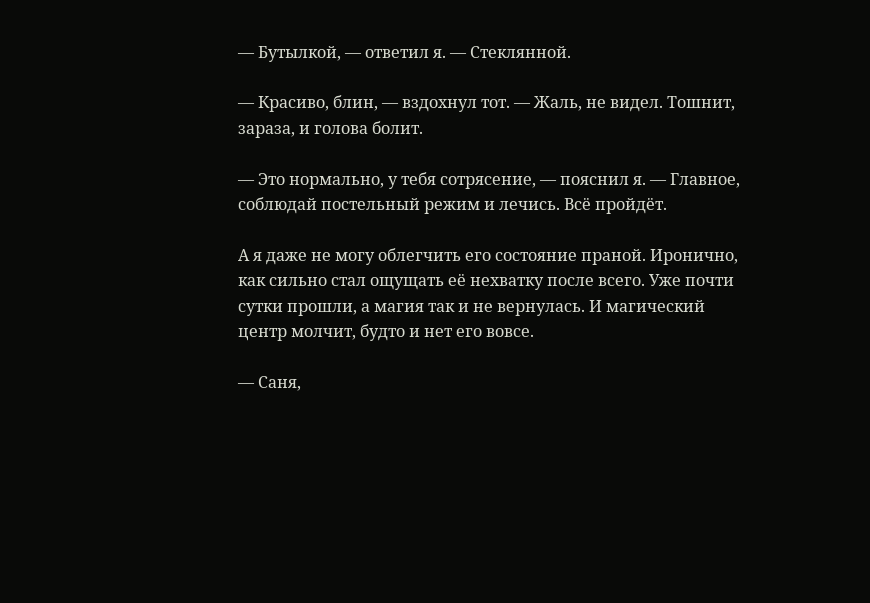— Бутылкой, — ответил я. — Стеклянной.

— Красиво, блин, — вздохнул тот. — Жаль, не видел. Тошнит, зараза, и голова болит.

— Это нормально, у тебя сотрясение, — пояснил я. — Главное, соблюдай постельный режим и лечись. Всё пройдёт.

А я даже не могу облегчить его состояние праной. Иронично, как сильно стал ощущать её нехватку после всего. Уже почти сутки прошли, а магия так и не вернулась. И магический центр молчит, будто и нет его вовсе.

— Саня,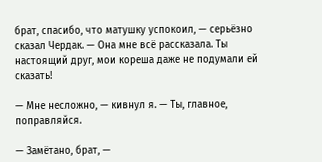брат, спасибо, что матушку успокоил, — серьёзно сказал Чердак. — Она мне всё рассказала. Ты настоящий друг, мои кореша даже не подумали ей сказать!

— Мне несложно, — кивнул я. — Ты, главное, поправляйся.

— Замётано, брат, —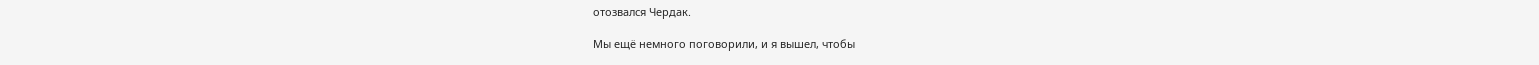отозвался Чердак.

Мы ещё немного поговорили, и я вышел, чтобы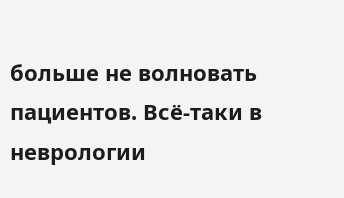больше не волновать пациентов. Всё-таки в неврологии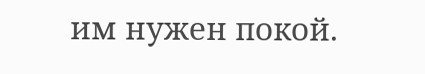им нужен покой.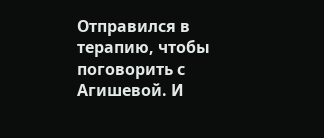Отправился в терапию, чтобы поговорить с Агишевой. И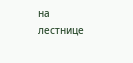на лестнице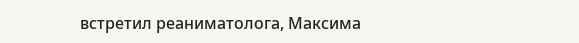встретил реаниматолога, Максима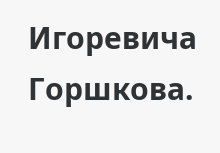Игоревича Горшкова.